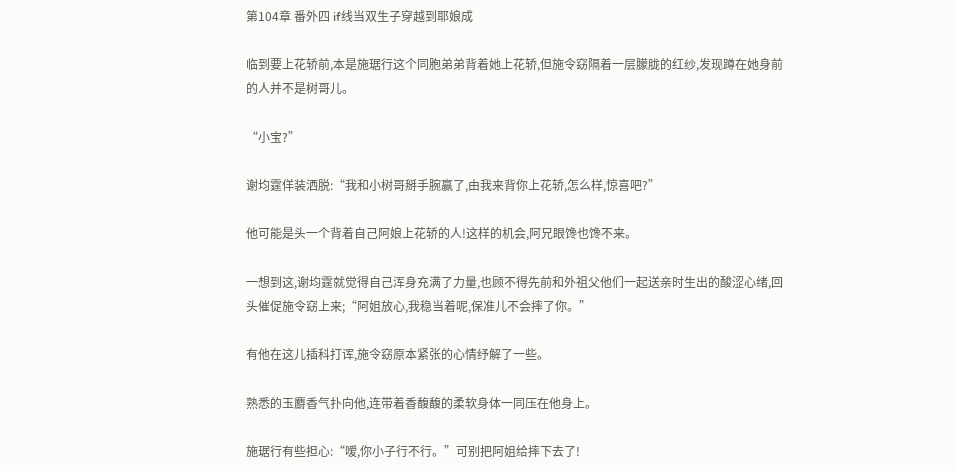第104章 番外四 if线当双生子穿越到耶娘成

临到要上花轿前,本是施琚行这个同胞弟弟背着她上花轿,但施令窈隔着一层朦胧的红纱,发现蹲在她身前的人并不是树哥儿。

“小宝?”

谢均霆佯装洒脱:“我和小树哥掰手腕赢了,由我来背你上花轿,怎么样,惊喜吧?”

他可能是头一个背着自己阿娘上花轿的人!这样的机会,阿兄眼馋也馋不来。

一想到这,谢均霆就觉得自己浑身充满了力量,也顾不得先前和外祖父他们一起送亲时生出的酸涩心绪,回头催促施令窈上来;“阿姐放心,我稳当着呢,保准儿不会摔了你。”

有他在这儿插科打诨,施令窈原本紧张的心情纾解了一些。

熟悉的玉麝香气扑向他,连带着香馥馥的柔软身体一同压在他身上。

施琚行有些担心:“嗳,你小子行不行。”可别把阿姐给摔下去了!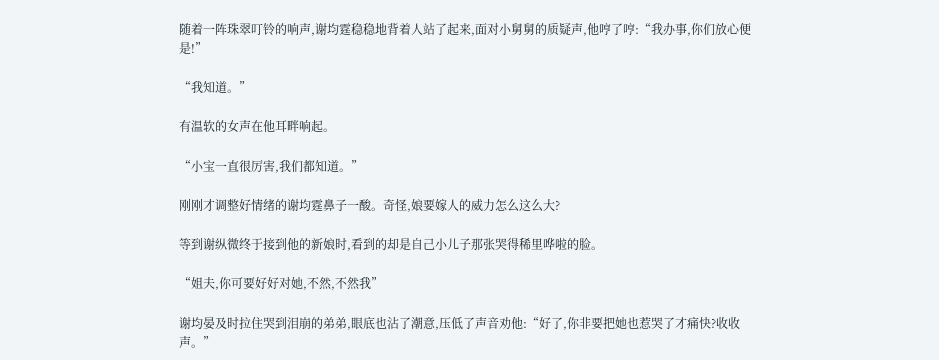随着一阵珠翠叮铃的响声,谢均霆稳稳地背着人站了起来,面对小舅舅的质疑声,他哼了哼:“我办事,你们放心便是!”

“我知道。”

有温软的女声在他耳畔响起。

“小宝一直很厉害,我们都知道。”

刚刚才调整好情绪的谢均霆鼻子一酸。奇怪,娘要嫁人的威力怎么这么大?

等到谢纵微终于接到他的新娘时,看到的却是自己小儿子那张哭得稀里哗啦的脸。

“姐夫,你可要好好对她,不然,不然我”

谢均晏及时拉住哭到泪崩的弟弟,眼底也沾了潮意,压低了声音劝他:“好了,你非要把她也惹哭了才痛快?收收声。”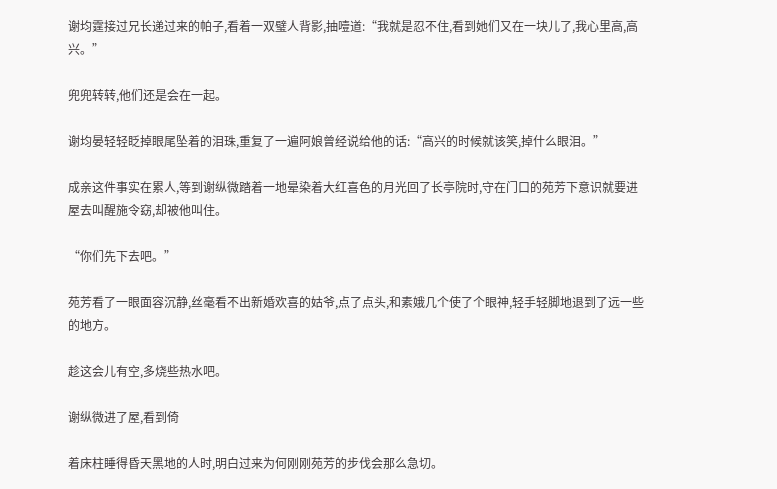谢均霆接过兄长递过来的帕子,看着一双璧人背影,抽噎道:“我就是忍不住,看到她们又在一块儿了,我心里高,高兴。”

兜兜转转,他们还是会在一起。

谢均晏轻轻眨掉眼尾坠着的泪珠,重复了一遍阿娘曾经说给他的话:“高兴的时候就该笑,掉什么眼泪。”

成亲这件事实在累人,等到谢纵微踏着一地晕染着大红喜色的月光回了长亭院时,守在门口的苑芳下意识就要进屋去叫醒施令窈,却被他叫住。

“你们先下去吧。”

苑芳看了一眼面容沉静,丝毫看不出新婚欢喜的姑爷,点了点头,和素娥几个使了个眼神,轻手轻脚地退到了远一些的地方。

趁这会儿有空,多烧些热水吧。

谢纵微进了屋,看到倚

着床柱睡得昏天黑地的人时,明白过来为何刚刚苑芳的步伐会那么急切。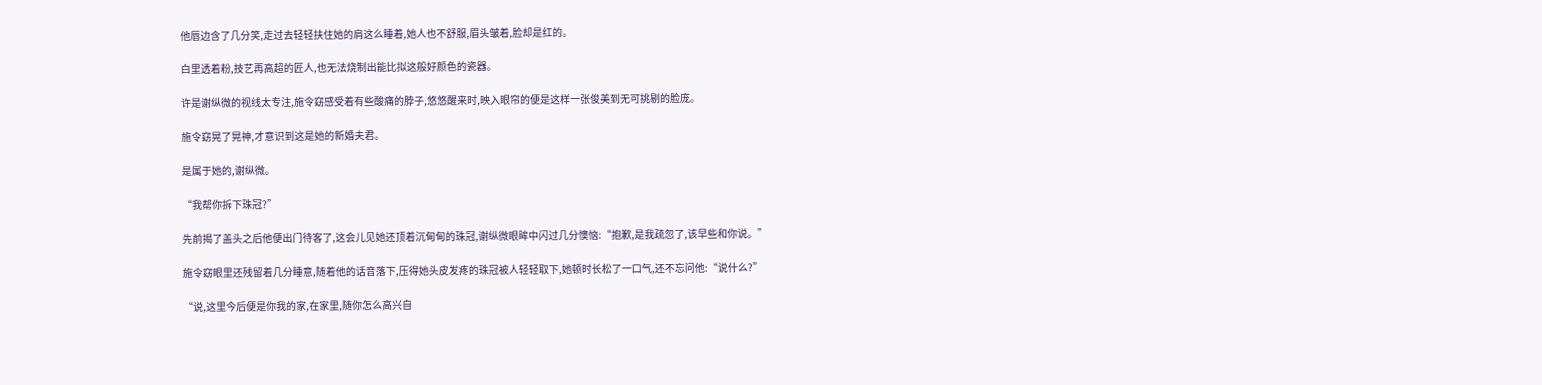他唇边含了几分笑,走过去轻轻扶住她的肩这么睡着,她人也不舒服,眉头皱着,脸却是红的。

白里透着粉,技艺再高超的匠人,也无法烧制出能比拟这般好颜色的瓷器。

许是谢纵微的视线太专注,施令窈感受着有些酸痛的脖子,悠悠醒来时,映入眼帘的便是这样一张俊美到无可挑剔的脸庞。

施令窈晃了晃神,才意识到这是她的新婚夫君。

是属于她的,谢纵微。

“我帮你拆下珠冠?”

先前揭了盖头之后他便出门待客了,这会儿见她还顶着沉甸甸的珠冠,谢纵微眼眸中闪过几分懊恼:“抱歉,是我疏忽了,该早些和你说。”

施令窈眼里还残留着几分睡意,随着他的话音落下,压得她头皮发疼的珠冠被人轻轻取下,她顿时长松了一口气,还不忘问他:“说什么?”

“说,这里今后便是你我的家,在家里,随你怎么高兴自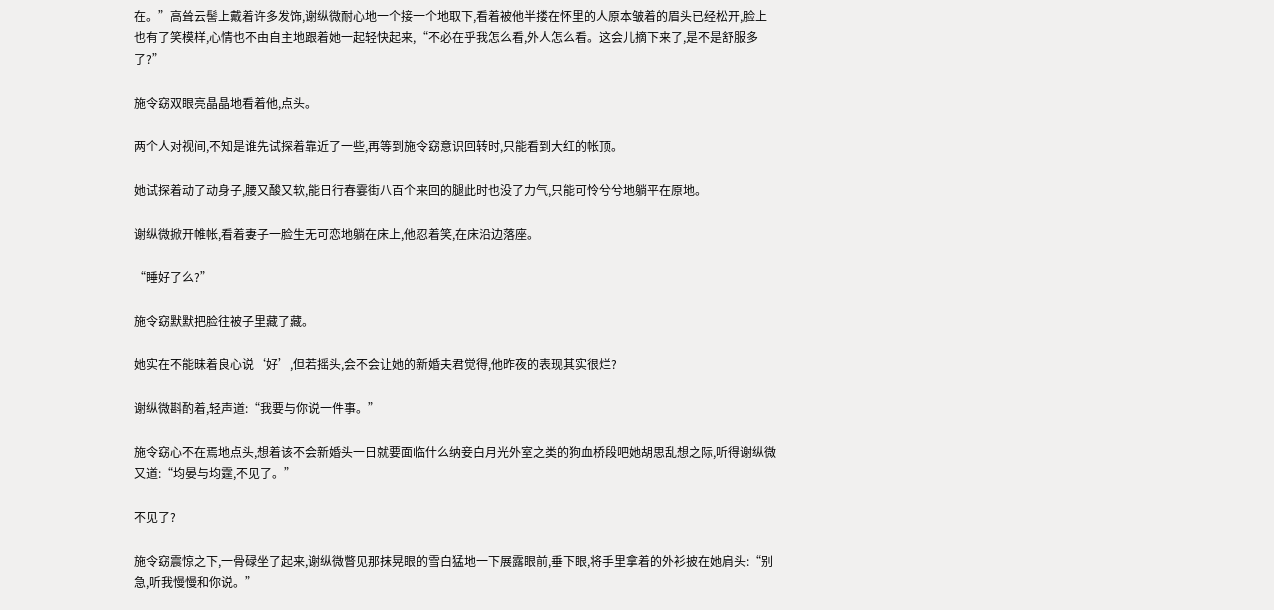在。”高耸云髻上戴着许多发饰,谢纵微耐心地一个接一个地取下,看着被他半搂在怀里的人原本皱着的眉头已经松开,脸上也有了笑模样,心情也不由自主地跟着她一起轻快起来,“不必在乎我怎么看,外人怎么看。这会儿摘下来了,是不是舒服多了?”

施令窈双眼亮晶晶地看着他,点头。

两个人对视间,不知是谁先试探着靠近了一些,再等到施令窈意识回转时,只能看到大红的帐顶。

她试探着动了动身子,腰又酸又软,能日行春霎街八百个来回的腿此时也没了力气,只能可怜兮兮地躺平在原地。

谢纵微掀开帷帐,看着妻子一脸生无可恋地躺在床上,他忍着笑,在床沿边落座。

“睡好了么?”

施令窈默默把脸往被子里藏了藏。

她实在不能昧着良心说‘好’,但若摇头,会不会让她的新婚夫君觉得,他昨夜的表现其实很烂?

谢纵微斟酌着,轻声道:“我要与你说一件事。”

施令窈心不在焉地点头,想着该不会新婚头一日就要面临什么纳妾白月光外室之类的狗血桥段吧她胡思乱想之际,听得谢纵微又道:“均晏与均霆,不见了。”

不见了?

施令窈震惊之下,一骨碌坐了起来,谢纵微瞥见那抹晃眼的雪白猛地一下展露眼前,垂下眼,将手里拿着的外衫披在她肩头:“别急,听我慢慢和你说。”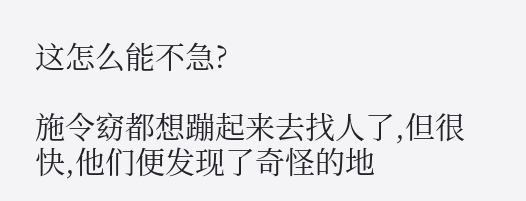这怎么能不急?

施令窈都想蹦起来去找人了,但很快,他们便发现了奇怪的地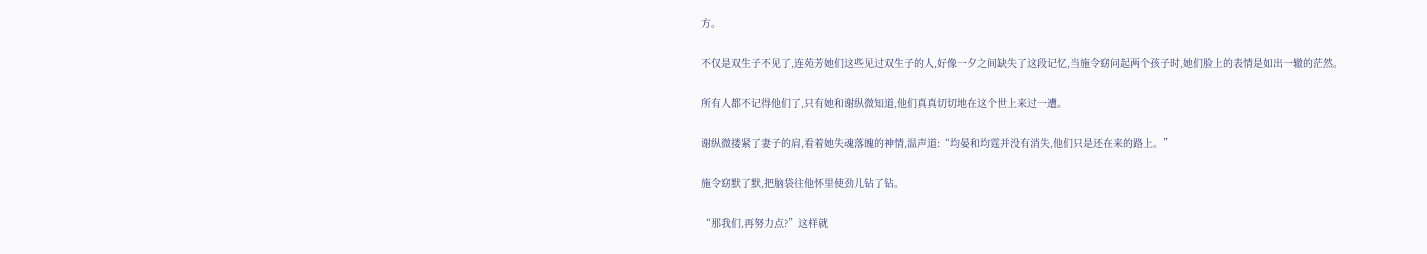方。

不仅是双生子不见了,连苑芳她们这些见过双生子的人,好像一夕之间缺失了这段记忆,当施令窈问起两个孩子时,她们脸上的表情是如出一辙的茫然。

所有人都不记得他们了,只有她和谢纵微知道,他们真真切切地在这个世上来过一遭。

谢纵微搂紧了妻子的肩,看着她失魂落魄的神情,温声道:“均晏和均霆并没有消失,他们只是还在来的路上。”

施令窈默了默,把脑袋往他怀里使劲儿钻了钻。

“那我们,再努力点?”这样就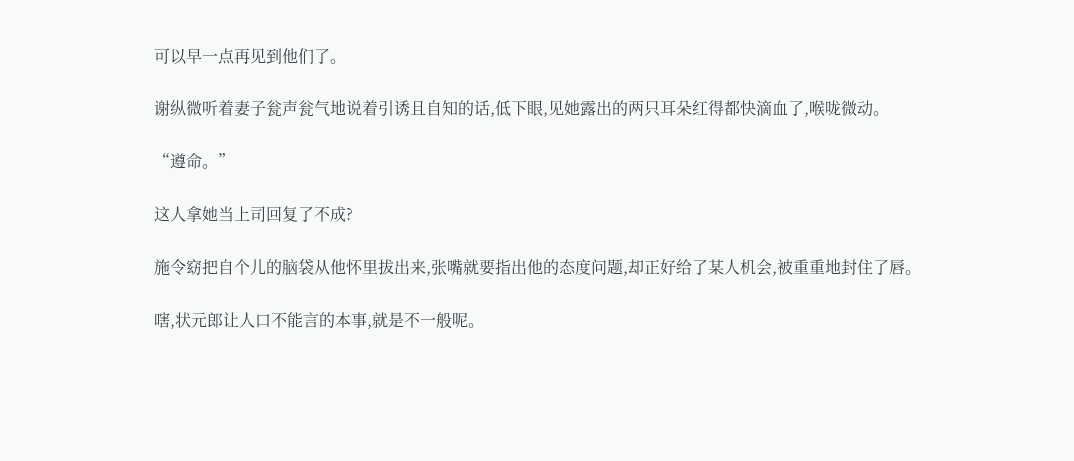可以早一点再见到他们了。

谢纵微听着妻子瓮声瓮气地说着引诱且自知的话,低下眼,见她露出的两只耳朵红得都快滴血了,喉咙微动。

“遵命。”

这人拿她当上司回复了不成?

施令窈把自个儿的脑袋从他怀里拔出来,张嘴就要指出他的态度问题,却正好给了某人机会,被重重地封住了唇。

嗐,状元郎让人口不能言的本事,就是不一般呢。